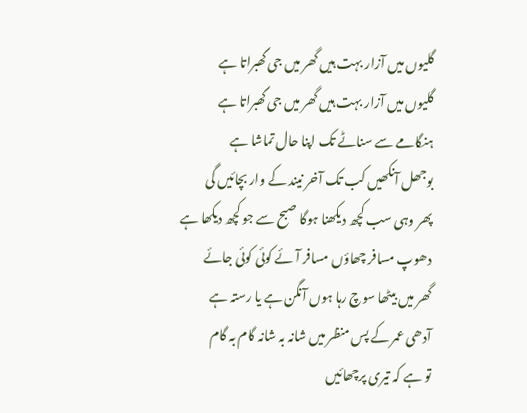گلیوں میں آزار بہت ہیں گھر میں جی گھبراتا ہے
گلیوں میں آزار بہت ہیں گھر میں جی گھبراتا ہے
ہنگامے سے سناٹے تک اپنا حال تماشا ہے
بوجھل آنکھیں کب تک آخر نیند کے وار بچائیں گی
پھر وہی سب کچھ دیکھنا ہوگا صبح سے جو کچھ دیکھا ہے
دھوپ مسافر چھاؤں مسافر آئے کوئی کوئی جائے
گھر میں بیٹھا سوچ رہا ہوں آنگن ہے یا رستہ ہے
آدھی عمر کے پس منظر میں شانہ بہ شانہ گام بہ گام
تو ہے کہ تیری پرچھائیں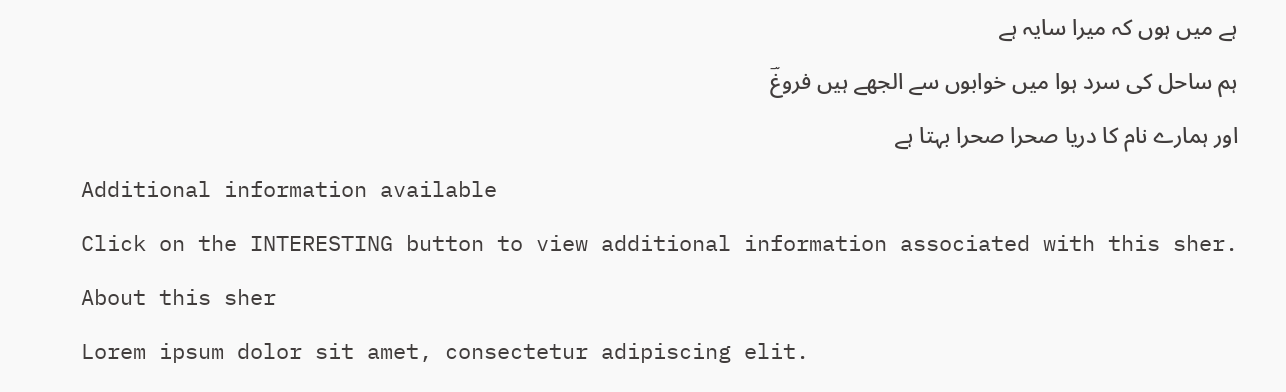ہے میں ہوں کہ میرا سایہ ہے
ہم ساحل کی سرد ہوا میں خوابوں سے الجھے ہیں فروغؔ
اور ہمارے نام کا دریا صحرا صحرا بہتا ہے
Additional information available
Click on the INTERESTING button to view additional information associated with this sher.
About this sher
Lorem ipsum dolor sit amet, consectetur adipiscing elit.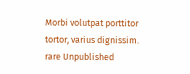Morbi volutpat porttitor tortor, varius dignissim.
rare Unpublished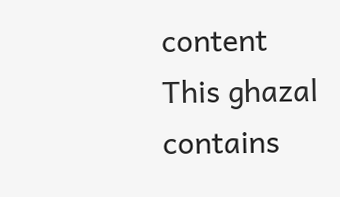content
This ghazal contains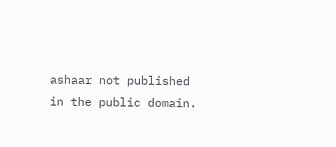ashaar not published in the public domain.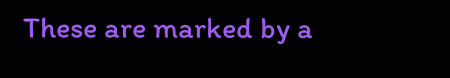These are marked by a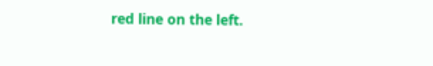red line on the left.